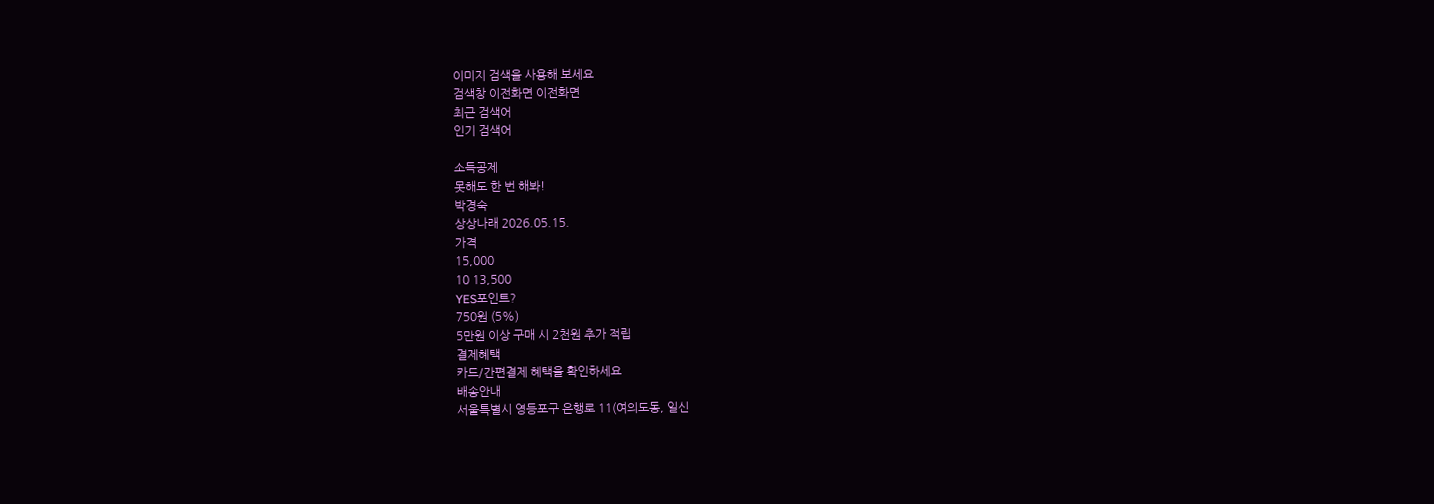이미지 검색을 사용해 보세요
검색창 이전화면 이전화면
최근 검색어
인기 검색어

소득공제
못해도 한 번 해봐!
박경숙
상상나래 2026.05.15.
가격
15,000
10 13,500
YES포인트?
750원 (5%)
5만원 이상 구매 시 2천원 추가 적립
결제혜택
카드/간편결제 혜택을 확인하세요
배송안내
서울특별시 영등포구 은행로 11(여의도동, 일신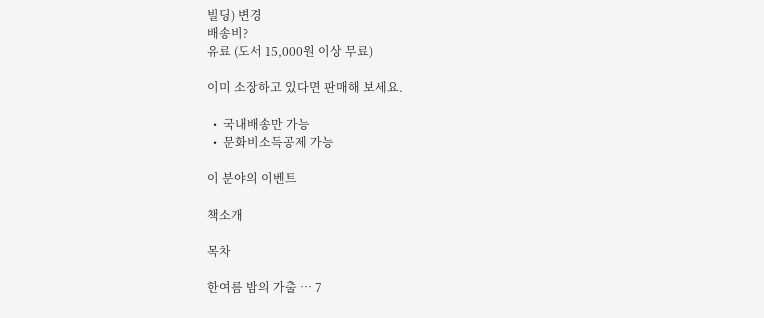빌딩) 변경
배송비?
유료 (도서 15,000원 이상 무료)

이미 소장하고 있다면 판매해 보세요.

  •  국내배송만 가능
  •  문화비소득공제 가능

이 분야의 이벤트

책소개

목차

한여름 밤의 가출 … 7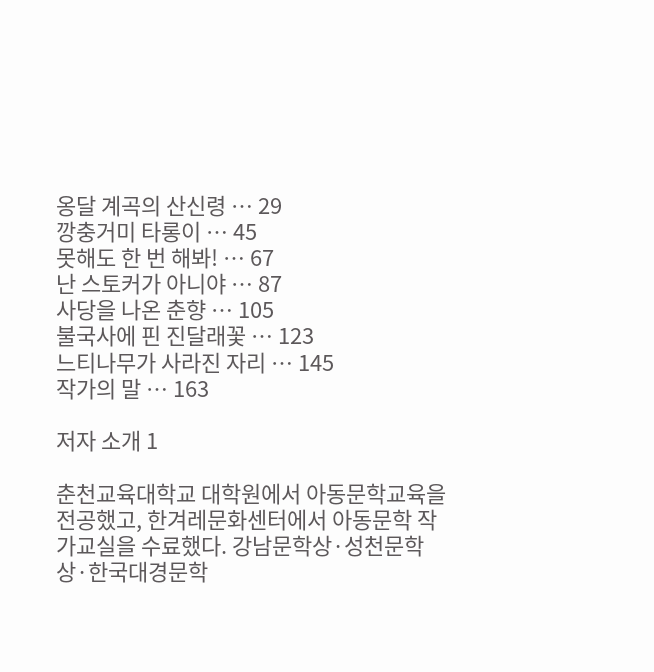옹달 계곡의 산신령 … 29
깡충거미 타롱이 … 45
못해도 한 번 해봐! … 67
난 스토커가 아니야 … 87
사당을 나온 춘향 … 105
불국사에 핀 진달래꽃 … 123
느티나무가 사라진 자리 … 145
작가의 말 … 163

저자 소개 1

춘천교육대학교 대학원에서 아동문학교육을 전공했고, 한겨레문화센터에서 아동문학 작가교실을 수료했다. 강남문학상·성천문학상·한국대경문학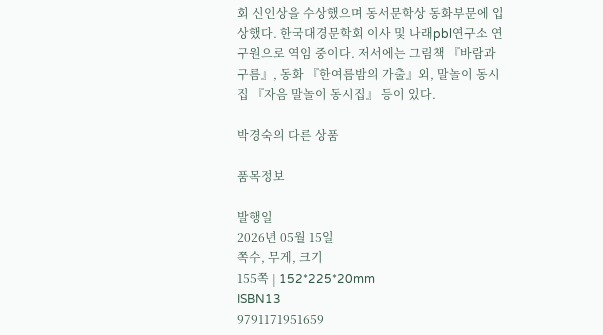회 신인상을 수상했으며 동서문학상 동화부문에 입상했다. 한국대경문학회 이사 및 나래pbl연구소 연구원으로 역임 중이다. 저서에는 그림책 『바람과 구름』, 동화 『한여름밤의 가출』외, 말놀이 동시집 『자음 말놀이 동시집』 등이 있다.

박경숙의 다른 상품

품목정보

발행일
2026년 05월 15일
쪽수, 무게, 크기
155쪽 | 152*225*20mm
ISBN13
9791171951659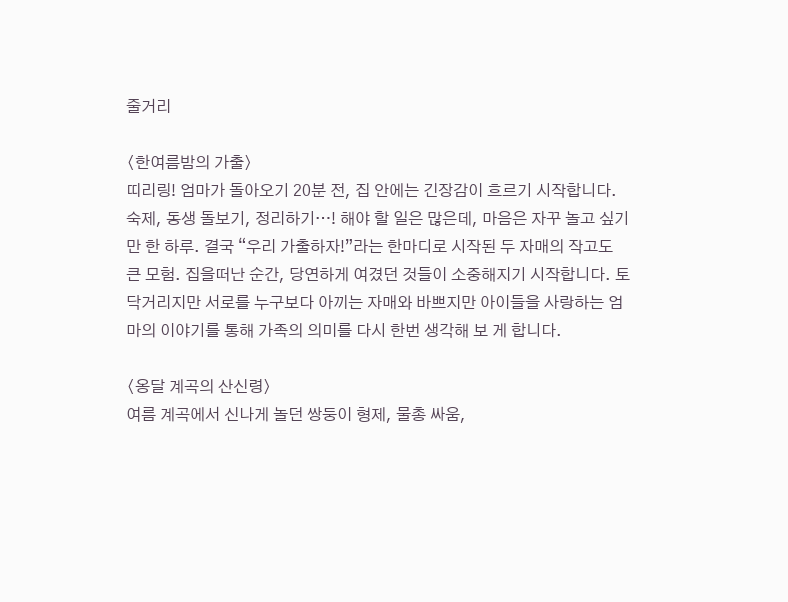줄거리

〈한여름밤의 가출〉
띠리링! 엄마가 돌아오기 20분 전, 집 안에는 긴장감이 흐르기 시작합니다. 숙제, 동생 돌보기, 정리하기…! 해야 할 일은 많은데, 마음은 자꾸 놀고 싶기만 한 하루. 결국 “우리 가출하자!”라는 한마디로 시작된 두 자매의 작고도 큰 모험. 집을떠난 순간, 당연하게 여겼던 것들이 소중해지기 시작합니다. 토닥거리지만 서로를 누구보다 아끼는 자매와 바쁘지만 아이들을 사랑하는 엄마의 이야기를 통해 가족의 의미를 다시 한번 생각해 보 게 합니다.

〈옹달 계곡의 산신령〉
여름 계곡에서 신나게 놀던 쌍둥이 형제, 물총 싸움,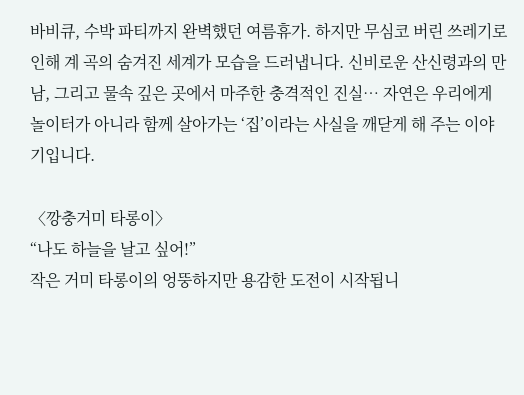바비큐, 수박 파티까지 완벽했던 여름휴가. 하지만 무심코 버린 쓰레기로 인해 계 곡의 숨겨진 세계가 모습을 드러냅니다. 신비로운 산신령과의 만남, 그리고 물속 깊은 곳에서 마주한 충격적인 진실… 자연은 우리에게 놀이터가 아니라 함께 살아가는 ‘집’이라는 사실을 깨닫게 해 주는 이야기입니다.

〈깡충거미 타롱이〉
“나도 하늘을 날고 싶어!”
작은 거미 타롱이의 엉뚱하지만 용감한 도전이 시작됩니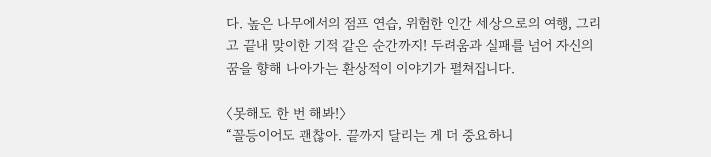다. 높은 나무에서의 점프 연습, 위험한 인간 세상으로의 여행, 그리고 끝내 맞이한 기적 같은 순간까지! 두려움과 실패를 넘어 자신의 꿈을 향해 나아가는 환상적이 이야기가 펼쳐집니다.

〈못해도 한 번 해봐!〉
“꼴등이어도 괜찮아. 끝까지 달리는 게 더 중요하니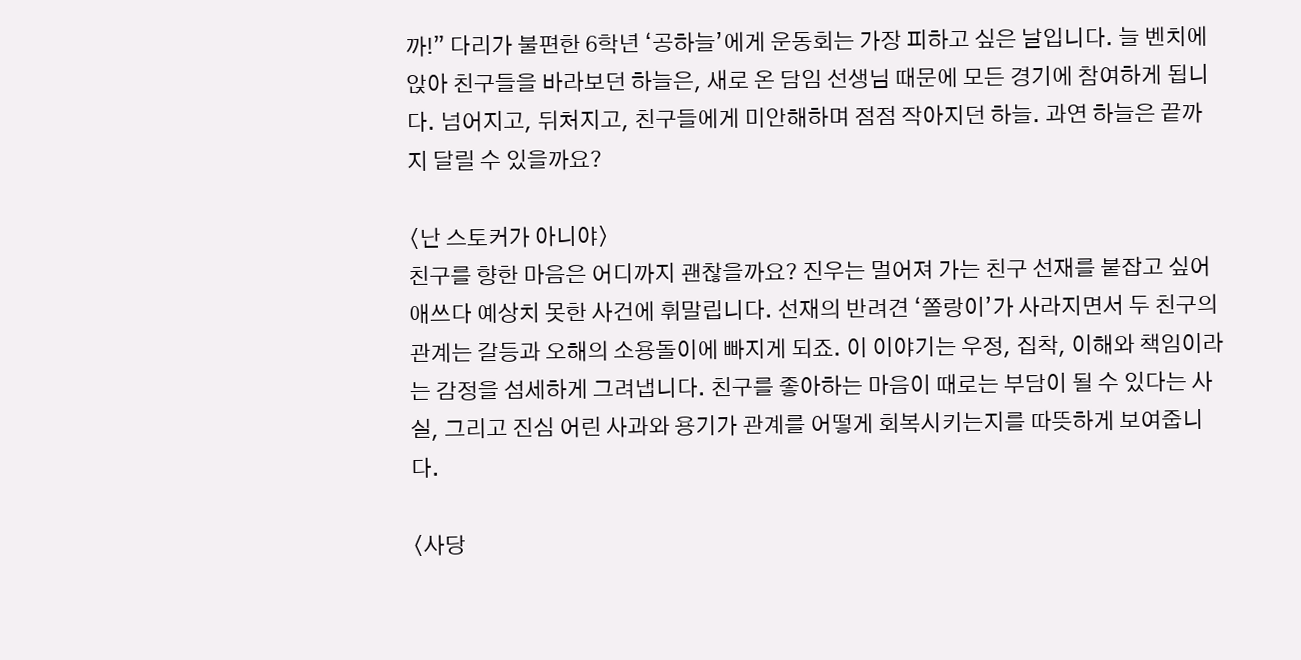까!” 다리가 불편한 6학년 ‘공하늘’에게 운동회는 가장 피하고 싶은 날입니다. 늘 벤치에 앉아 친구들을 바라보던 하늘은, 새로 온 담임 선생님 때문에 모든 경기에 참여하게 됩니다. 넘어지고, 뒤처지고, 친구들에게 미안해하며 점점 작아지던 하늘. 과연 하늘은 끝까지 달릴 수 있을까요?

〈난 스토커가 아니야〉
친구를 향한 마음은 어디까지 괜찮을까요? 진우는 멀어져 가는 친구 선재를 붙잡고 싶어 애쓰다 예상치 못한 사건에 휘말립니다. 선재의 반려견 ‘쫄랑이’가 사라지면서 두 친구의 관계는 갈등과 오해의 소용돌이에 빠지게 되죠. 이 이야기는 우정, 집착, 이해와 책임이라는 감정을 섬세하게 그려냅니다. 친구를 좋아하는 마음이 때로는 부담이 될 수 있다는 사실, 그리고 진심 어린 사과와 용기가 관계를 어떻게 회복시키는지를 따뜻하게 보여줍니다.

〈사당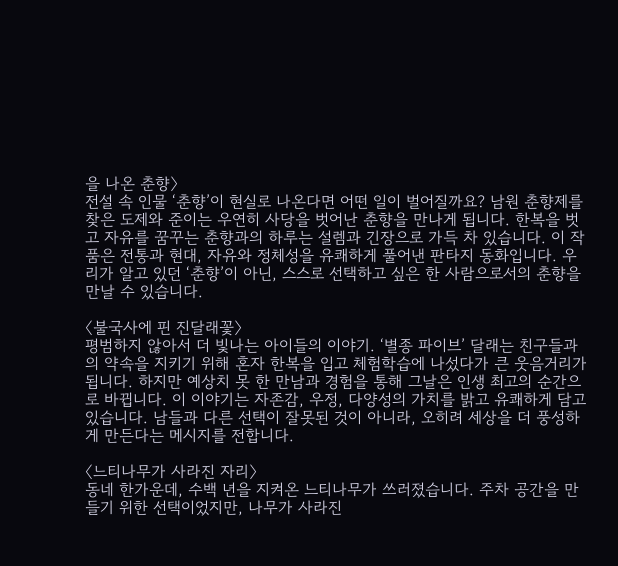을 나온 춘향〉
전설 속 인물 ‘춘향’이 현실로 나온다면 어떤 일이 벌어질까요? 남원 춘향제를 찾은 도제와 준이는 우연히 사당을 벗어난 춘향을 만나게 됩니다. 한복을 벗고 자유를 꿈꾸는 춘향과의 하루는 설렘과 긴장으로 가득 차 있습니다. 이 작품은 전통과 현대, 자유와 정체성을 유쾌하게 풀어낸 판타지 동화입니다. 우리가 알고 있던 ‘춘향’이 아닌, 스스로 선택하고 싶은 한 사람으로서의 춘향을 만날 수 있습니다.

〈불국사에 핀 진달래꽃〉
평범하지 않아서 더 빛나는 아이들의 이야기. ‘별종 파이브’ 달래는 친구들과의 약속을 지키기 위해 혼자 한복을 입고 체험학습에 나섰다가 큰 웃음거리가 됩니다. 하지만 예상치 못 한 만남과 경험을 통해 그날은 인생 최고의 순간으로 바뀝니다. 이 이야기는 자존감, 우정, 다양성의 가치를 밝고 유쾌하게 담고 있습니다. 남들과 다른 선택이 잘못된 것이 아니라, 오히려 세상을 더 풍성하게 만든다는 메시지를 전합니다.

〈느티나무가 사라진 자리〉
동네 한가운데, 수백 년을 지켜온 느티나무가 쓰러졌습니다. 주차 공간을 만들기 위한 선택이었지만, 나무가 사라진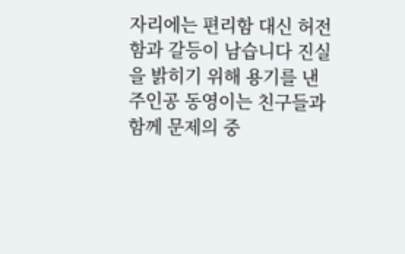자리에는 편리함 대신 허전함과 갈등이 남습니다 진실을 밝히기 위해 용기를 낸 주인공 동영이는 친구들과 함께 문제의 중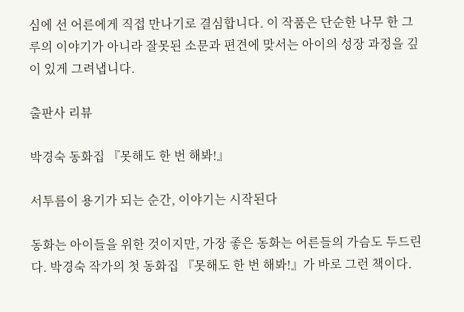심에 선 어른에게 직접 만나기로 결심합니다. 이 작품은 단순한 나무 한 그루의 이야기가 아니라 잘못된 소문과 편견에 맞서는 아이의 성장 과정을 깊이 있게 그려냅니다.

출판사 리뷰

박경숙 동화집 『못해도 한 번 해봐!』

서투름이 용기가 되는 순간, 이야기는 시작된다

동화는 아이들을 위한 것이지만, 가장 좋은 동화는 어른들의 가슴도 두드린다. 박경숙 작가의 첫 동화집 『못해도 한 번 해봐!』가 바로 그런 책이다.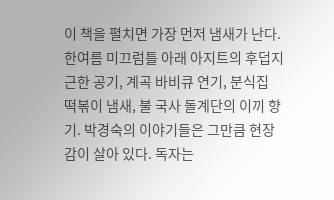이 책을 펼치면 가장 먼저 냄새가 난다. 한여름 미끄럼틀 아래 아지트의 후덥지근한 공기, 계곡 바비큐 연기, 분식집 떡볶이 냄새, 불 국사 돌계단의 이끼 향기. 박경숙의 이야기들은 그만큼 현장감이 살아 있다. 독자는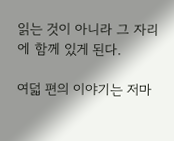읽는 것이 아니라 그 자리에 함께 있게 된다.

여덟 편의 이야기는 저마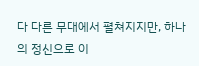다 다른 무대에서 펼쳐지지만, 하나의 정신으로 이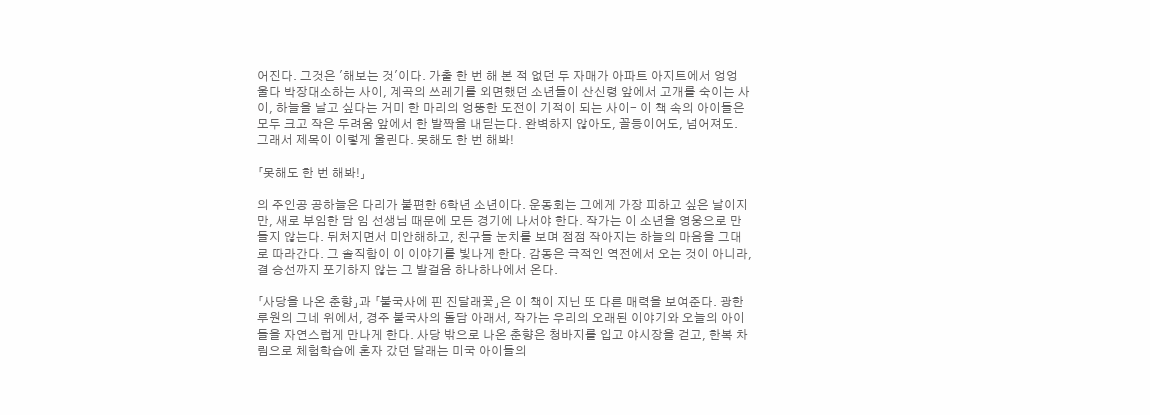어진다. 그것은 '해보는 것'이다. 가출 한 번 해 본 적 없던 두 자매가 아파트 아지트에서 엉엉 울다 박장대소하는 사이, 계곡의 쓰레기를 외면했던 소년들이 산신령 앞에서 고개를 숙이는 사이, 하늘을 날고 싶다는 거미 한 마리의 엉뚱한 도전이 기적이 되는 사이- 이 책 속의 아이들은 모두 크고 작은 두려움 앞에서 한 발짝을 내딛는다. 완벽하지 않아도, 꼴등이어도, 넘어져도. 그래서 제목이 이렇게 울린다. 못해도 한 번 해봐!

「못해도 한 번 해봐!」

의 주인공 공하늘은 다리가 불편한 6학년 소년이다. 운동회는 그에게 가장 피하고 싶은 날이지만, 새로 부임한 담 임 선생님 때문에 모든 경기에 나서야 한다. 작가는 이 소년을 영웅으로 만들지 않는다. 뒤처지면서 미안해하고, 친구들 눈치를 보며 점점 작아지는 하늘의 마음을 그대로 따라간다. 그 솔직함이 이 이야기를 빛나게 한다. 감동은 극적인 역전에서 오는 것이 아니라, 결 승선까지 포기하지 않는 그 발걸음 하나하나에서 온다.

「사당을 나온 춘향」과 「불국사에 핀 진달래꽃」은 이 책이 지닌 또 다른 매력을 보여준다. 광한루원의 그네 위에서, 경주 불국사의 돌담 아래서, 작가는 우리의 오래된 이야기와 오늘의 아이들을 자연스럽게 만나게 한다. 사당 밖으로 나온 춘향은 청바지를 입고 야시장을 걷고, 한복 차림으로 체험학습에 혼자 갔던 달래는 미국 아이들의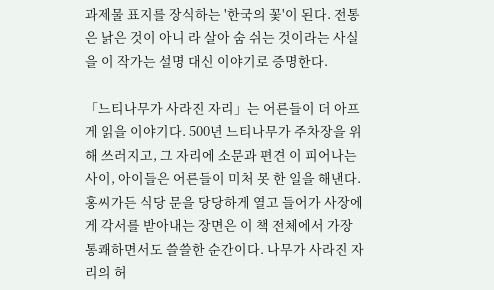과제물 표지를 장식하는 '한국의 꽃'이 된다. 전통은 낡은 것이 아니 라 살아 숨 쉬는 것이라는 사실을 이 작가는 설명 대신 이야기로 증명한다.

「느티나무가 사라진 자리」는 어른들이 더 아프게 읽을 이야기다. 500년 느티나무가 주차장을 위해 쓰러지고, 그 자리에 소문과 편견 이 피어나는 사이, 아이들은 어른들이 미처 못 한 일을 해낸다. 홍씨가든 식당 문을 당당하게 열고 들어가 사장에게 각서를 받아내는 장면은 이 책 전체에서 가장 통쾌하면서도 쓸쓸한 순간이다. 나무가 사라진 자리의 허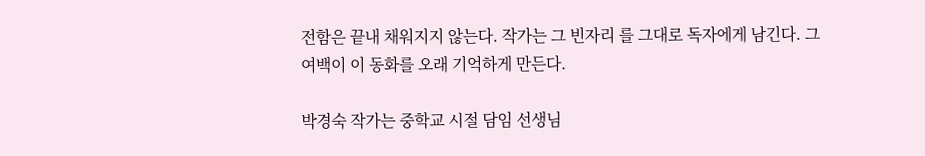전함은 끝내 채워지지 않는다. 작가는 그 빈자리 를 그대로 독자에게 남긴다. 그 여백이 이 동화를 오래 기억하게 만든다.

박경숙 작가는 중학교 시절 담임 선생님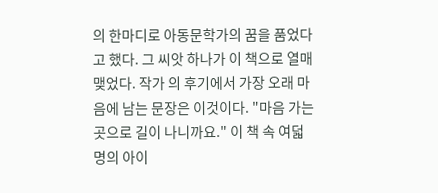의 한마디로 아동문학가의 꿈을 품었다고 했다. 그 씨앗 하나가 이 책으로 열매 맺었다. 작가 의 후기에서 가장 오래 마음에 남는 문장은 이것이다. "마음 가는 곳으로 길이 나니까요." 이 책 속 여덟 명의 아이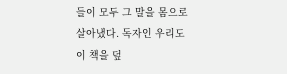들이 모두 그 말을 몸으로 살아냈다. 독자인 우리도 이 책을 덮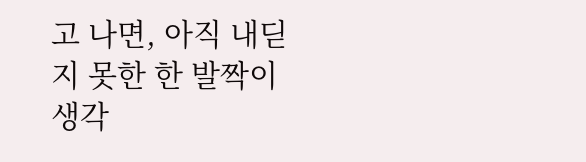고 나면, 아직 내딛지 못한 한 발짝이 생각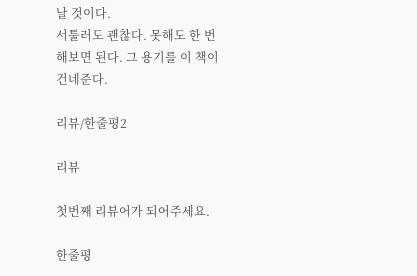날 것이다.
서툴러도 괜찮다. 못해도 한 번 해보면 된다. 그 용기를 이 책이 건네준다.

리뷰/한줄평2

리뷰

첫번째 리뷰어가 되어주세요.

한줄평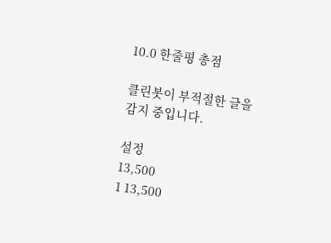10.0 한줄평 총점

클린봇이 부적절한 글을 감지 중입니다.

설정
13,500
1 13,500